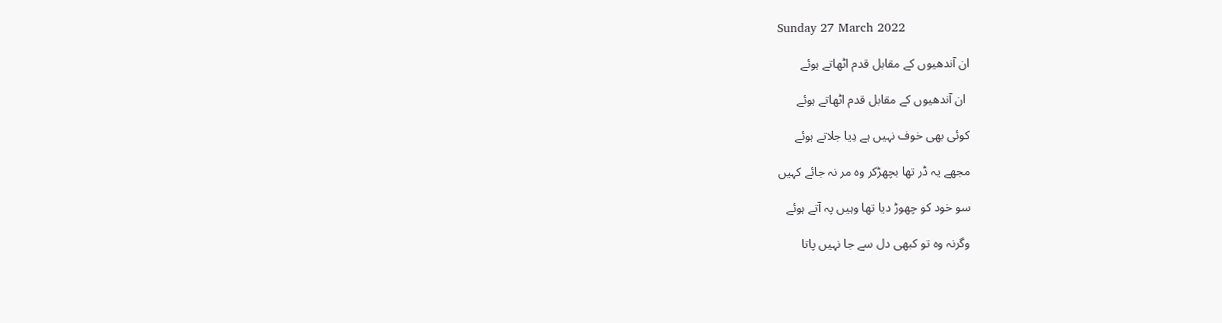Sunday 27 March 2022

ان آندھیوں کے مقابل قدم اٹھاتے ہوئے

 ان آندھیوں کے مقابل قدم اٹھاتے ہوئے

کوئی بھی خوف نہیں ہے دِیا جلاتے ہوئے

مجھے یہ ڈر تھا بچھڑکر وه مر نہ جائے کہیں

سو خود کو چھوڑ دیا تھا وہیں پہ آتے ہوئے

وگرنہ وه تو کبھی دل سے جا نہیں پاتا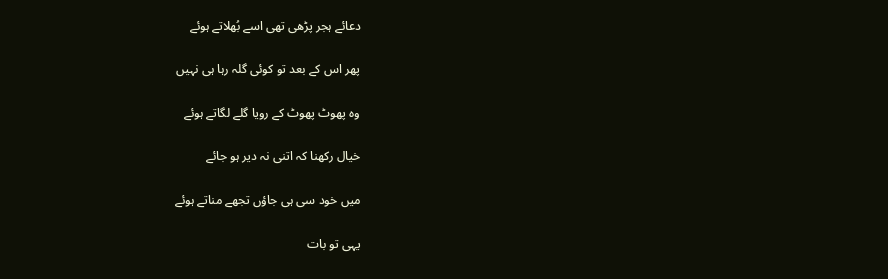دعائے ہجر پڑھی تھی اسے بُھلاتے ہوئے

پھر اس کے بعد تو کوئی گلہ رہا ہی نہیں

وه پھوٹ پھوٹ کے رویا گلے لگاتے ہوئے

خیال رکھنا کہ اتنی نہ دیر ہو جائے

میں خود سی ہی جاؤں تجھے مناتے ہوئے

یہی تو بات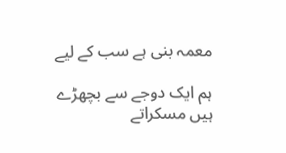معمہ بنی ہے سب کے لیے

ہم ایک دوجے سے بچھڑے ہیں مسکراتے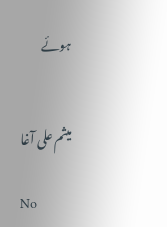ہوئے


میثم علی آغا

No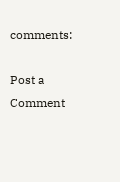comments:

Post a Comment